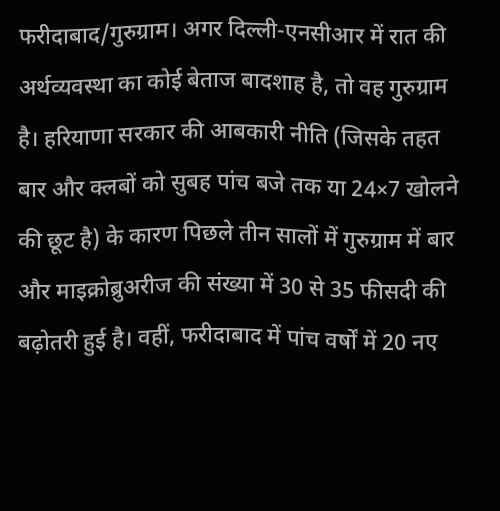फरीदाबाद/गुरुग्राम। अगर दिल्ली-एनसीआर में रात की अर्थव्यवस्था का कोई बेताज बादशाह है, तो वह गुरुग्राम है। हरियाणा सरकार की आबकारी नीति (जिसके तहत बार और क्लबों को सुबह पांच बजे तक या 24×7 खोलने की छूट है) के कारण पिछले तीन सालों में गुरुग्राम में बार और माइक्रोब्रुअरीज की संख्या में 30 से 35 फीसदी की बढ़ोतरी हुई है। वहीं, फरीदाबाद में पांच वर्षों में 20 नए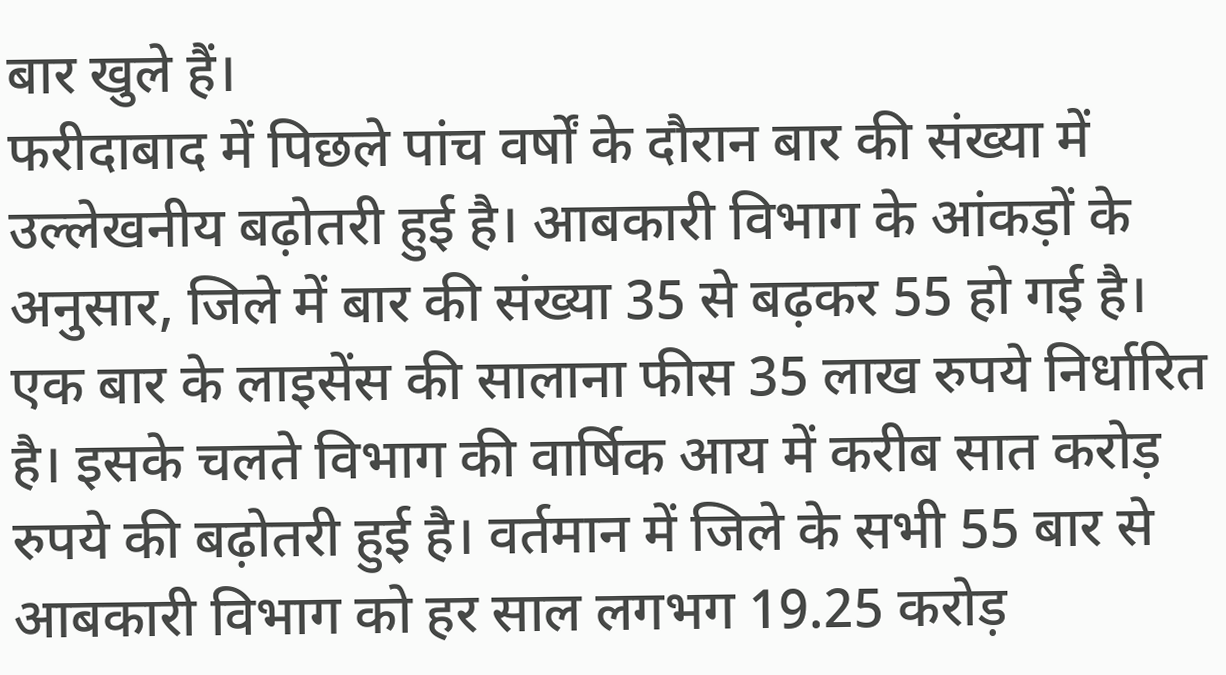बार खुले हैं।
फरीदाबाद में पिछले पांच वर्षों के दौरान बार की संख्या में उल्लेखनीय बढ़ोतरी हुई है। आबकारी विभाग के आंकड़ों के अनुसार, जिले में बार की संख्या 35 से बढ़कर 55 हो गई है। एक बार के लाइसेंस की सालाना फीस 35 लाख रुपये निर्धारित है। इसके चलते विभाग की वार्षिक आय में करीब सात करोड़ रुपये की बढ़ोतरी हुई है। वर्तमान में जिले के सभी 55 बार से आबकारी विभाग को हर साल लगभग 19.25 करोड़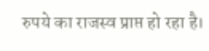रुपये का राजस्व प्राप्त हो रहा है।